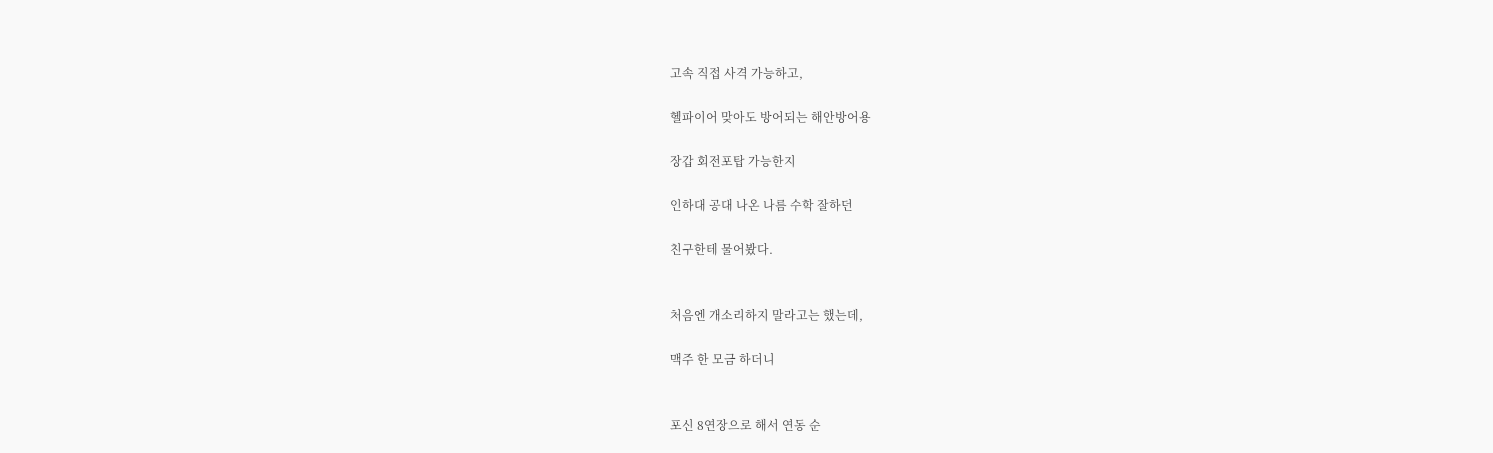고속 직접 사격 가능하고,

헬파이어 맞아도 방어되는 해안방어용

장갑 회전포탑 가능한지

인하대 공대 나온 나름 수학 잘하던

친구한테 물어봤다.


처음엔 개소리하지 말라고는 했는데,

맥주 한 모금 하더니


포신 8연장으로 해서 연동 순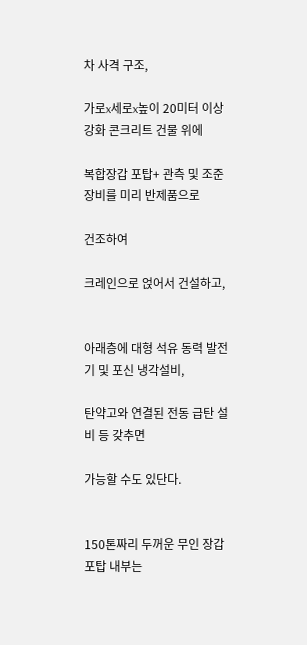차 사격 구조,

가로x세로x높이 20미터 이상 강화 콘크리트 건물 위에

복합장갑 포탑+ 관측 및 조준 장비를 미리 반제품으로

건조하여

크레인으로 얹어서 건설하고,


아래층에 대형 석유 동력 발전기 및 포신 냉각설비,

탄약고와 연결된 전동 급탄 설비 등 갖추면

가능할 수도 있단다.


150톤짜리 두꺼운 무인 장갑 포탑 내부는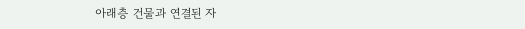아래층 건물과 연결된 자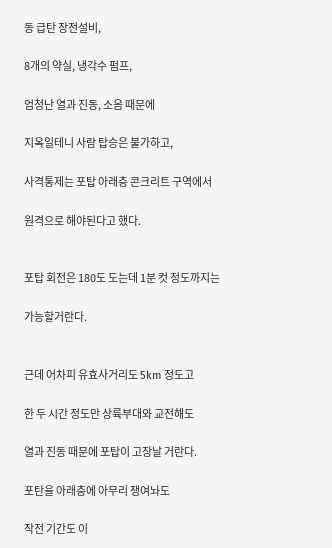동 급탄 장전설비,

8개의 약실, 냉각수 펌프,

엄청난 열과 진동, 소음 때문에

지옥일테니 사람 탑승은 불가하고,

사격통제는 포탑 아래층 콘크리트 구역에서

원격으로 해야된다고 했다.


포탑 회전은 180도 도는데 1분 컷 정도까지는

가능할거란다.


근데 어차피 유효사거리도 5km 정도고

한 두 시간 정도만 상륙부대와 교전해도

열과 진동 때문에 포탑이 고장날 거란다.

포탄을 아래층에 아무리 쟁여놔도

작전 기간도 이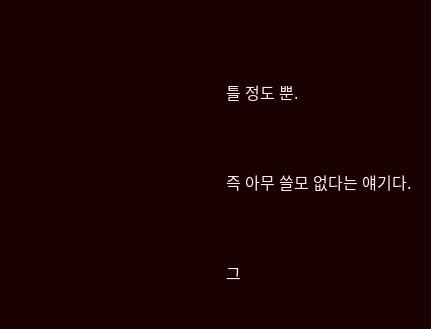틀 정도 뿐.


즉 아무 쓸모 없다는 얘기다.


그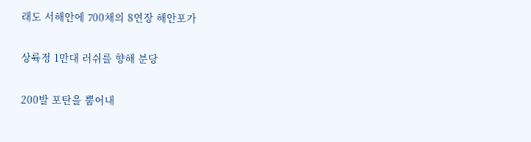래도 서해안에 700채의 8연장 해안포가

상륙정 1만대 러쉬를 향해 분당

200발 포탄을 뿜어내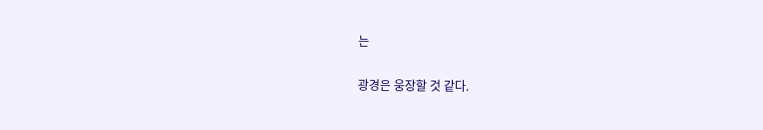는

광경은 웅장할 것 같다.